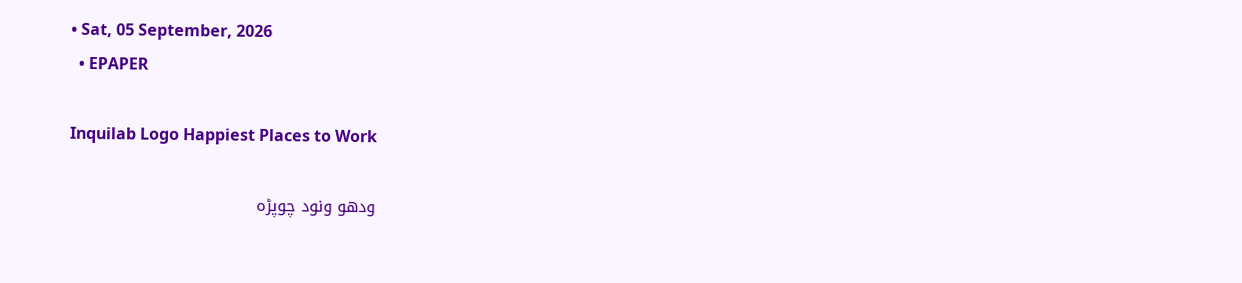• Sat, 05 September, 2026
  • EPAPER

Inquilab Logo Happiest Places to Work

ودھو ونود چوپڑہ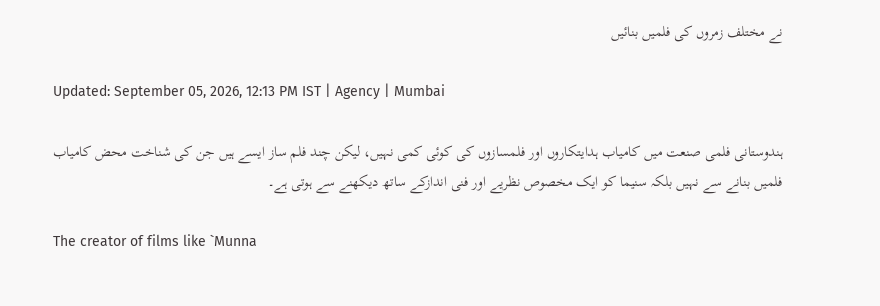نے مختلف زمروں کی فلمیں بنائیں

Updated: September 05, 2026, 12:13 PM IST | Agency | Mumbai

ہندوستانی فلمی صنعت میں کامیاب ہدایتکاروں اور فلمسازوں کی کوئی کمی نہیں، لیکن چند فلم ساز ایسے ہیں جن کی شناخت محض کامیاب فلمیں بنانے سے نہیں بلکہ سنیما کو ایک مخصوص نظریے اور فنی اندازکے ساتھ دیکھنے سے ہوتی ہے۔

The creator of films like `Munna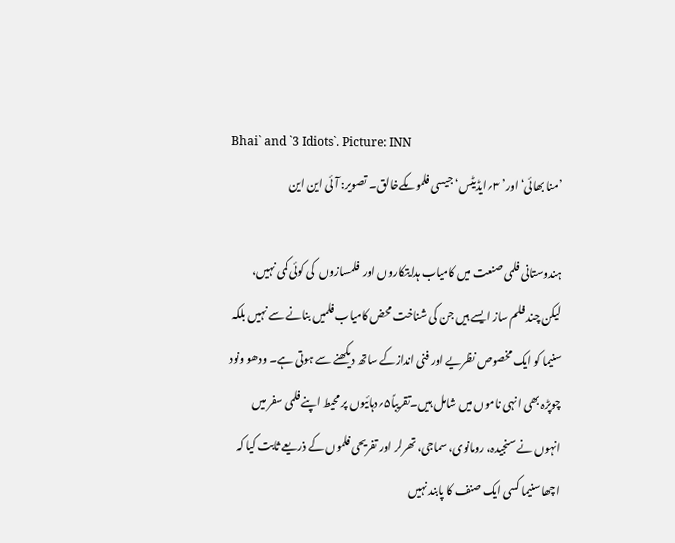Bhai` and `3 Idiots`. Picture: INN
’منا بھائی‘ اور’ ۳؍ایڈیٹس‘جیسی فلموںکےخالق۔ تصویر: آئی این این

ہندوستانی فلمی صنعت میں کامیاب ہدایتکاروں اور  فلمسازوں  کی کوئی کمی نہیں، لیکن چند فلم ساز ایسے ہیں جن کی شناخت محض کامیاب فلمیں بنانے سے نہیں بلکہ سنیما کو ایک مخصوص نظریے اور فنی اندازکے ساتھ دیکھنے سے ہوتی ہے۔ ودھو ونود چوپڑہ بھی انہی ناموں میں شامل ہیں۔تقریباً۵؍دہائیوں پر محیط اپنے فلمی سفر میں انہوں نے سنجیدہ، رومانوی، سماجی، تھرلر اور تفریحی فلموں کے ذریعے ثابت کیا کہ اچھا سنیما کسی ایک صنف کا پابند نہیں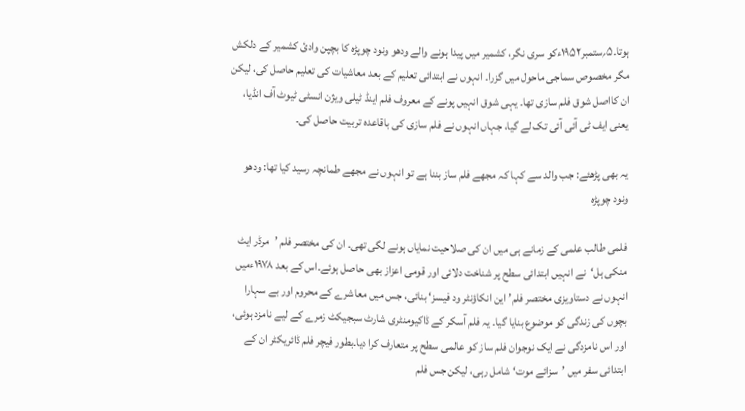ہوتا۔۵؍ستمبر۱۹۵۲ءکو سری نگر، کشمیر میں پیدا ہونے والے ودھو ونود چوپڑہ کا بچپن وادیٔ کشمیر کے دلکش مگر مخصوص سماجی ماحول میں گزرا۔ انہوں نے ابتدائی تعلیم کے بعد معاشیات کی تعلیم حاصل کی، لیکن ان کااصل شوق فلم سازی تھا۔ یہی شوق انہیں پونے کے معروف فلم اینڈ ٹیلی ویژن انسٹی ٹیوٹ آف انڈیا، یعنی ایف ٹی آئی آئی تک لے گیا، جہاں انہوں نے فلم سازی کی باقاعدہ تربیت حاصل کی۔

یہ بھی پڑھئے: جب والد سے کہا کہ مجھے فلم ساز بننا ہے تو انہوں نے مجھے طمانچہ رسید کیا تھا: ودھو ونود چوپڑہ

فلمی طالب علمی کے زمانے ہی میں ان کی صلاحیت نمایاں ہونے لگی تھی۔ ان کی مختصر فلم ’مرڈر ایٹ منکی ہل‘نے انہیں ابتدائی سطح پر شناخت دلائی اور قومی اعزاز بھی حاصل ہوئے۔اس کے بعد ۱۹۷۸ءمیں انہوں نے دستاویزی مختصر فلم’این انکاؤنٹر ود فیسز‘ بنائی، جس میں معاشرے کے محروم اور بے سہارا بچوں کی زندگی کو موضوع بنایا گیا۔ یہ فلم آسکر کے ڈاکیومنٹری شارٹ سبجیکٹ زمرے کے لیے نامزد ہوئی، اور اس نامزدگی نے ایک نوجوان فلم ساز کو عالمی سطح پر متعارف کرا دیا۔بطور فیچر فلم ڈائریکٹر ان کے ابتدائی سفر میں ’سزائے موت‘ شامل رہی، لیکن جس فلم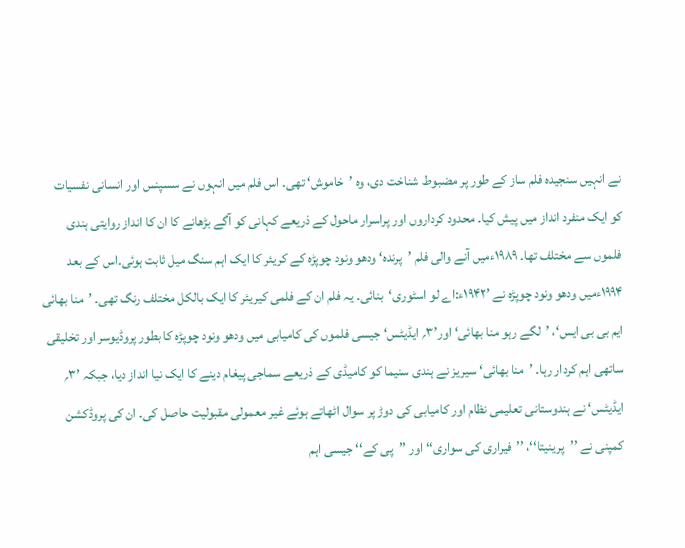نے انہیں سنجیدہ فلم ساز کے طور پر مضبوط شناخت دی، وہ ’خاموش‘ تھی۔ اس فلم میں انہوں نے سسپنس اور انسانی نفسیات کو ایک منفرد انداز میں پیش کیا۔ محدود کرداروں اور پراسرار ماحول کے ذریعے کہانی کو آگے بڑھانے کا ان کا انداز روایتی ہندی فلموں سے مختلف تھا۔ ۱۹۸۹ءمیں آنے والی فلم ’پرندہ‘ ودھو ونود چوپڑہ کے کریئر کا ایک اہم سنگ میل ثابت ہوئی۔اس کے بعد ۱۹۹۴ءمیں ودھو ونود چوپڑہ نے ’۱۹۴۲ء:اے لو اسٹوری‘  بنائی۔ یہ فلم ان کے فلمی کیریئر کا ایک بالکل مختلف رنگ تھی۔ ’منا بھائی ایم بی بی ایس‘، ’لگے رہو منا بھائی‘ اور’۳؍ ایڈیٹس‘ جیسی فلموں کی کامیابی میں ودھو ونود چوپڑہ کا بطور پروڈیوسر اور تخلیقی ساتھی اہم کردار رہا۔ ’منا بھائی‘ سیریز نے ہندی سنیما کو کامیڈی کے ذریعے سماجی پیغام دینے کا ایک نیا انداز دیا، جبکہ ’۳؍ ایڈیٹس‘ نے ہندوستانی تعلیمی نظام اور کامیابی کی دوڑ پر سوال اٹھاتے ہوئے غیر معمولی مقبولیت حاصل کی۔ ان کی پروڈکشن کمپنی نے ’’پرینیتا‘‘، ’’فیراری کی سواری‘‘ اور ’’پی کے‘‘ جیسی اہم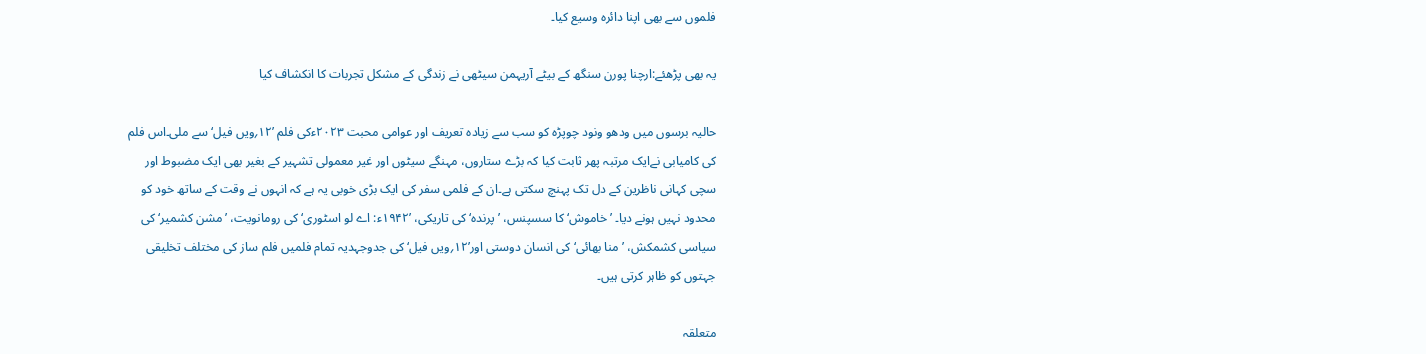فلموں سے بھی اپنا دائرہ وسیع کیا۔

یہ بھی پڑھئے:ارچنا پورن سنگھ کے بیٹے آریہمن سیٹھی نے زندگی کے مشکل تجربات کا انکشاف کیا

حالیہ برسوں میں ودھو ونود چوپڑہ کو سب سے زیادہ تعریف اور عوامی محبت ۲۰۲۳ءکی فلم ’۱۲؍ویں فیل‘ سے ملی۔اس فلم کی کامیابی نےایک مرتبہ پھر ثابت کیا کہ بڑے ستاروں، مہنگے سیٹوں اور غیر معمولی تشہیر کے بغیر بھی ایک مضبوط اور سچی کہانی ناظرین کے دل تک پہنچ سکتی ہے۔ان کے فلمی سفر کی ایک بڑی خوبی یہ ہے کہ انہوں نے وقت کے ساتھ خود کو محدود نہیں ہونے دیا۔ ’خاموش‘ کا سسپنس، ’پرندہ‘ کی تاریکی، ’۱۹۴۲ء: اے لو اسٹوری‘ کی رومانویت، ’مشن کشمیر‘ کی سیاسی کشمکش، ’منا بھائی‘ کی انسان دوستی اور’۱۲؍ویں فیل‘ کی جدوجہدیہ تمام فلمیں فلم ساز کی مختلف تخلیقی جہتوں کو ظاہر کرتی ہیں۔

متعلقہ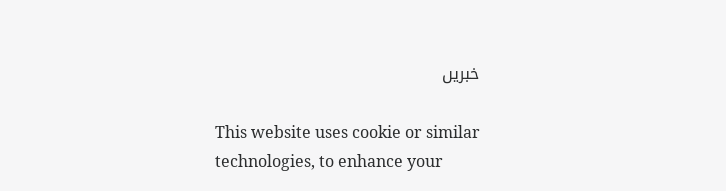خبریں

This website uses cookie or similar technologies, to enhance your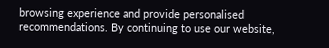browsing experience and provide personalised recommendations. By continuing to use our website,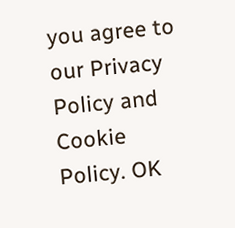you agree to our Privacy Policy and Cookie Policy. OK